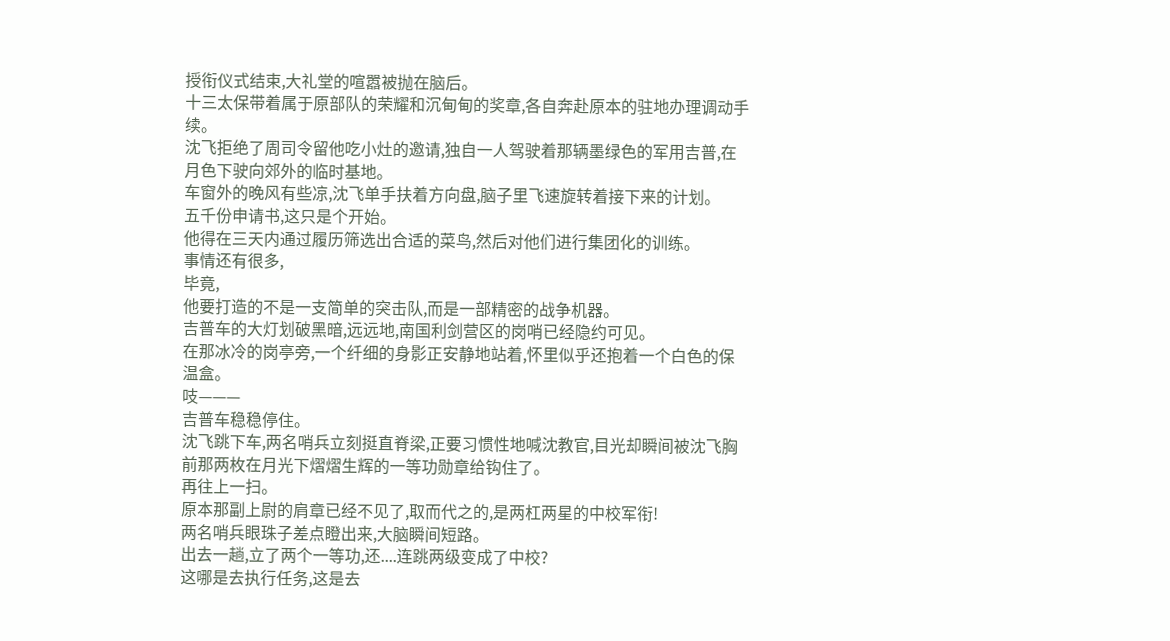授衔仪式结束,大礼堂的喧嚣被抛在脑后。
十三太保带着属于原部队的荣耀和沉甸甸的奖章,各自奔赴原本的驻地办理调动手续。
沈飞拒绝了周司令留他吃小灶的邀请,独自一人驾驶着那辆墨绿色的军用吉普,在月色下驶向郊外的临时基地。
车窗外的晚风有些凉,沈飞单手扶着方向盘,脑子里飞速旋转着接下来的计划。
五千份申请书,这只是个开始。
他得在三天内通过履历筛选出合适的菜鸟,然后对他们进行集团化的训练。
事情还有很多,
毕竟,
他要打造的不是一支简单的突击队,而是一部精密的战争机器。
吉普车的大灯划破黑暗,远远地,南国利剑营区的岗哨已经隐约可见。
在那冰冷的岗亭旁,一个纤细的身影正安静地站着,怀里似乎还抱着一个白色的保温盒。
吱———
吉普车稳稳停住。
沈飞跳下车,两名哨兵立刻挺直脊梁,正要习惯性地喊沈教官,目光却瞬间被沈飞胸前那两枚在月光下熠熠生辉的一等功勋章给钩住了。
再往上一扫。
原本那副上尉的肩章已经不见了,取而代之的,是两杠两星的中校军衔!
两名哨兵眼珠子差点瞪出来,大脑瞬间短路。
出去一趟,立了两个一等功,还....连跳两级变成了中校?
这哪是去执行任务,这是去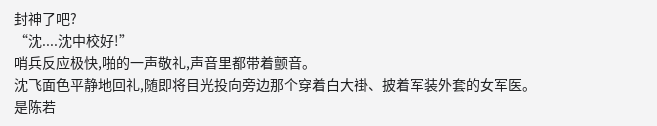封神了吧?
“沈....沈中校好!”
哨兵反应极快,啪的一声敬礼,声音里都带着颤音。
沈飞面色平静地回礼,随即将目光投向旁边那个穿着白大褂、披着军装外套的女军医。
是陈若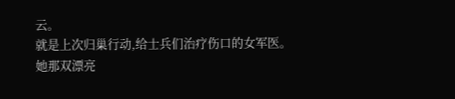云。
就是上次归巢行动,给士兵们治疗伤口的女军医。
她那双漂亮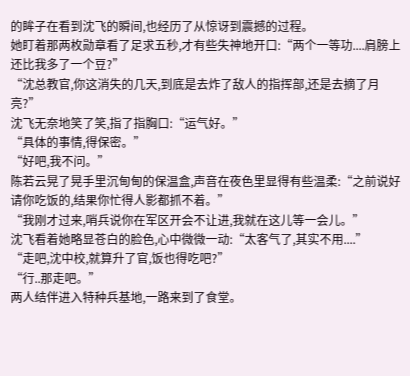的眸子在看到沈飞的瞬间,也经历了从惊讶到震撼的过程。
她盯着那两枚勋章看了足求五秒,才有些失神地开口:“两个一等功....肩膀上还比我多了一个豆?”
“沈总教官,你这消失的几天,到底是去炸了敌人的指挥部,还是去摘了月亮?”
沈飞无奈地笑了笑,指了指胸口:“运气好。”
“具体的事情,得保密。”
“好吧,我不问。”
陈若云晃了晃手里沉甸甸的保温盒,声音在夜色里显得有些温柔:“之前说好请你吃饭的,结果你忙得人影都抓不着。”
“我刚才过来,哨兵说你在军区开会不让进,我就在这儿等一会儿。”
沈飞看着她略显苍白的脸色,心中微微一动:“太客气了,其实不用....”
“走吧,沈中校,就算升了官,饭也得吃吧?”
“行..那走吧。”
两人结伴进入特种兵基地,一路来到了食堂。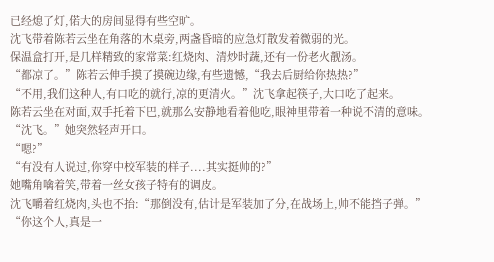已经熄了灯,偌大的房间显得有些空旷。
沈飞带着陈若云坐在角落的木桌旁,两盏昏暗的应急灯散发着微弱的光。
保温盒打开,是几样精致的家常菜:红烧肉、清炒时蔬,还有一份老火靓汤。
“都凉了。”陈若云伸手摸了摸碗边缘,有些遗憾,“我去后厨给你热热?”
“不用,我们这种人,有口吃的就行,凉的更清火。”沈飞拿起筷子,大口吃了起来。
陈若云坐在对面,双手托着下巴,就那么安静地看着他吃,眼神里带着一种说不清的意味。
“沈飞。”她突然轻声开口。
“嗯?”
“有没有人说过,你穿中校军装的样子....其实挺帅的?”
她嘴角噙着笑,带着一丝女孩子特有的调皮。
沈飞嚼着红烧肉,头也不抬:“那倒没有,估计是军装加了分,在战场上,帅不能挡子弹。”
“你这个人,真是一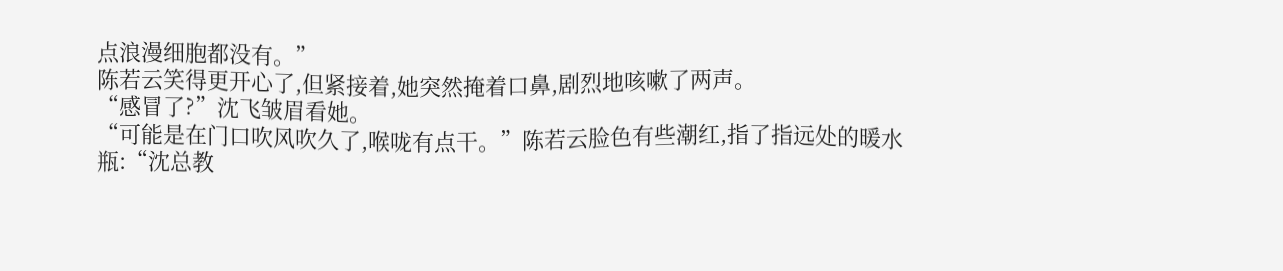点浪漫细胞都没有。”
陈若云笑得更开心了,但紧接着,她突然掩着口鼻,剧烈地咳嗽了两声。
“感冒了?”沈飞皱眉看她。
“可能是在门口吹风吹久了,喉咙有点干。”陈若云脸色有些潮红,指了指远处的暖水瓶:“沈总教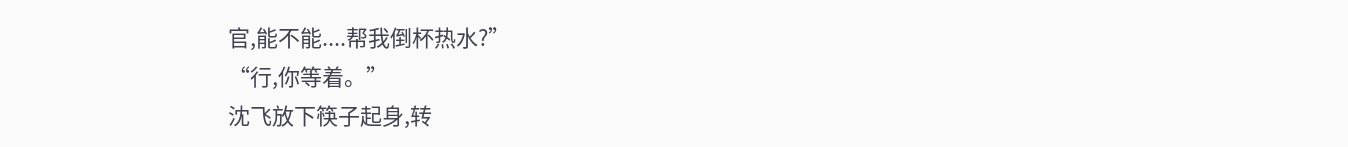官,能不能....帮我倒杯热水?”
“行,你等着。”
沈飞放下筷子起身,转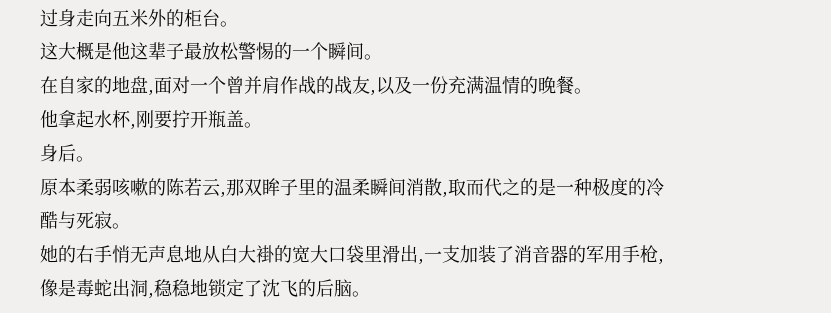过身走向五米外的柜台。
这大概是他这辈子最放松警惕的一个瞬间。
在自家的地盘,面对一个曾并肩作战的战友,以及一份充满温情的晚餐。
他拿起水杯,刚要拧开瓶盖。
身后。
原本柔弱咳嗽的陈若云,那双眸子里的温柔瞬间消散,取而代之的是一种极度的冷酷与死寂。
她的右手悄无声息地从白大褂的宽大口袋里滑出,一支加装了消音器的军用手枪,像是毒蛇出洞,稳稳地锁定了沈飞的后脑。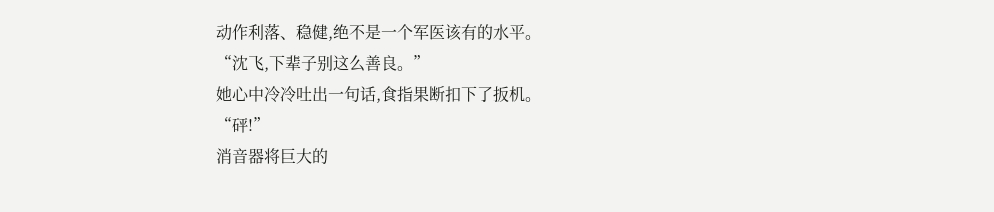动作利落、稳健,绝不是一个军医该有的水平。
“沈飞,下辈子别这么善良。”
她心中冷冷吐出一句话,食指果断扣下了扳机。
“砰!”
消音器将巨大的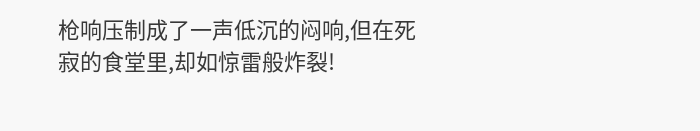枪响压制成了一声低沉的闷响,但在死寂的食堂里,却如惊雷般炸裂!